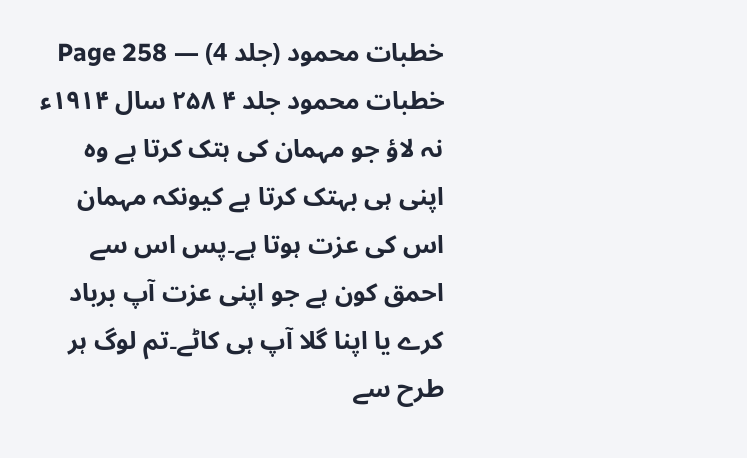خطبات محمود (جلد 4) — Page 258
خطبات محمود جلد ۴ ۲۵۸ سال ۱۹۱۴ء نہ لاؤ جو مہمان کی ہتک کرتا ہے وہ اپنی ہی بہتک کرتا ہے کیونکہ مہمان اس کی عزت ہوتا ہے۔پس اس سے احمق کون ہے جو اپنی عزت آپ برباد کرے یا اپنا گلا آپ ہی کاٹے۔تم لوگ ہر طرح سے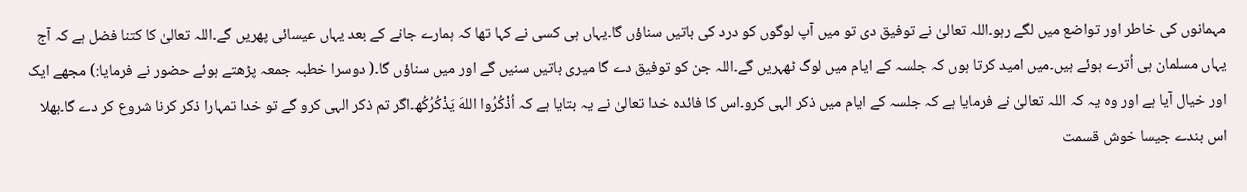مہمانوں کی خاطر اور تواضع میں لگے رہو۔اللہ تعالیٰ نے توفیق دی تو میں آپ لوگوں کو درد کی باتیں سناؤں گا۔یہاں ہی کسی نے کہا تھا کہ ہمارے جانے کے بعد یہاں عیسائی پھریں گے۔اللہ تعالیٰ کا کتنا فضل ہے کہ آج یہاں مسلمان ہی اُترے ہوئے ہیں۔میں امید کرتا ہوں کہ جلسہ کے ایام میں لوگ ٹھہریں گے۔اللہ جن کو توفیق دے گا میری باتیں سنیں گے اور میں سناؤں گا۔( دوسرا خطبہ جمعہ پڑھتے ہوئے حضور نے فرمایا:) مجھے ایک اور خیال آیا ہے اور وہ یہ کہ اللہ تعالیٰ نے فرمایا ہے کہ جلسہ کے ایام میں ذکر الہی کرو۔اس کا فائدہ خدا تعالیٰ نے یہ بتایا ہے کہ اُذْكُرُوا اللهَ يَذْكُرُكُھ۔اگر تم ذکر الہی کرو گے تو خدا تمہارا ذکر کرنا شروع کر دے گا۔بھلا اس بندے جیسا خوش قسمت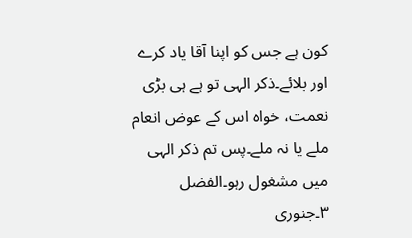کون ہے جس کو اپنا آقا یاد کرے اور بلائے۔ذکر الہی تو ہے ہی بڑی نعمت، خواہ اس کے عوض انعام ملے یا نہ ملے۔پس تم ذکر الہی میں مشغول رہو۔الفضل ۳۔جنوری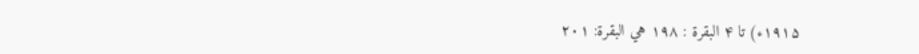۱۹۱۵ء) تا ۴ البقرة : ١٩٨ هي البقرة: ٢٠١